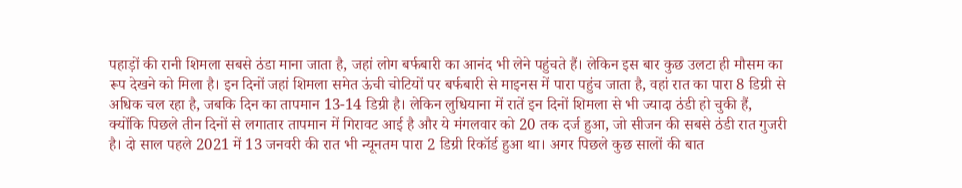पहाड़ों की रानी शिमला सबसे ठंडा माना जाता है, जहां लोग बर्फबारी का आनंद भी लेने पहुंचते हैं। लेकिन इस बार कुछ उलटा ही मौसम का रूप देखने को मिला है। इन दिनों जहां शिमला समेत ऊंची चोटियों पर बर्फबारी से माइनस में पारा पहुंच जाता है, वहां रात का पारा 8 डिग्री से अधिक चल रहा है, जबकि दिन का तापमान 13-14 डिग्री है। लेकिन लुधियाना में रातें इन दिनों शिमला से भी ज्यादा ठंडी हो चुकी हैं, क्योंकि पिछले तीन दिनों से लगातार तापमान में गिरावट आई है और ये मंगलवार को 20 तक दर्ज हुआ, जो सीजन की सबसे ठंडी रात गुजरी है। दो साल पहले 2021 में 13 जनवरी की रात भी न्यूनतम पारा 2 डिग्री रिकॉर्ड हुआ था। अगर पिछले कुछ सालों की बात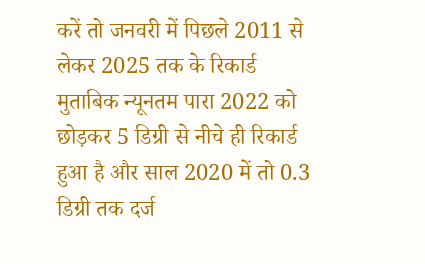करें तो जनवरी में पिछले 2011 से लेकर 2025 तक के रिकार्ड मुताबिक न्यूनतम पारा 2022 को छोड़कर 5 डिग्री से नीचे ही रिकार्ड हुआ है और साल 2020 में तो 0.3 डिग्री तक दर्ज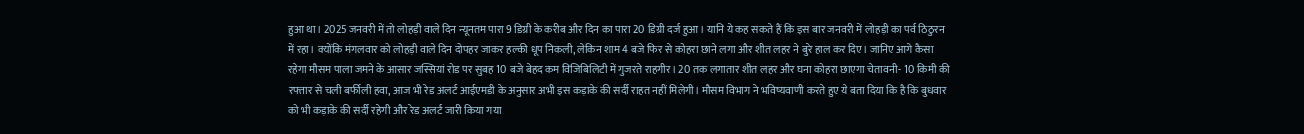हुआ था। 2025 जनवरी में तो लोहड़ी वाले दिन न्यूनतम पारा 9 डिग्री के करीब और दिन का पारा 20 डिग्री दर्ज हुआ। यानि ये कह सकते हैं कि इस बार जनवरी में लोहड़ी का पर्व ठिठुरन में रहा। क्योंकि मंगलवार को लोहड़ी वाले दिन दोपहर जाकर हल्की धूप निकली, लेकिन शाम 4 बजे फिर से कोहरा छाने लगा और शीत लहर ने बुरे हाल कर दिए। जानिए आगे कैसा रहेगा मौसम पाला जमने के आसार जस्सियां रोड पर सुबह 10 बजे बेहद कम विजिबिलिटी में गुजरते राहगीर। 20 तक लगातार शीत लहर और घना कोहरा छाएगा चेतावनी- 10 किमी की रफ्तार से चली बर्फीली हवा, आज भी रेड अलर्ट आईएमडी के अनुसार अभी इस कड़ाके की सर्दी राहत नहीं मिलेगी। मौसम विभाग ने भविष्यवाणी करते हुए ये बता दिया कि है कि बुधवार को भी कड़ाके की सर्दी रहेगी और रेड अलर्ट जारी किया गया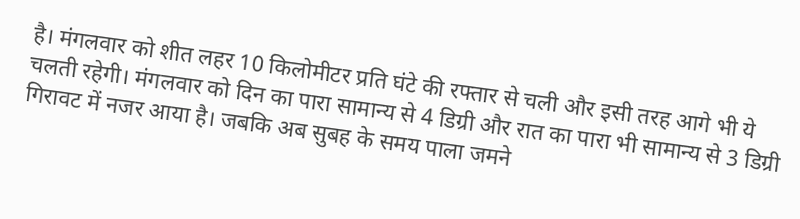है। मंगलवार को शीत लहर 10 किलोमीटर प्रति घंटे की रफ्तार से चली और इसी तरह आगे भी ये चलती रहेगी। मंगलवार को दिन का पारा सामान्य से 4 डिग्री और रात का पारा भी सामान्य से 3 डिग्री गिरावट में नजर आया है। जबकि अब सुबह के समय पाला जमने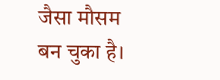जैसा मौसम बन चुका है।